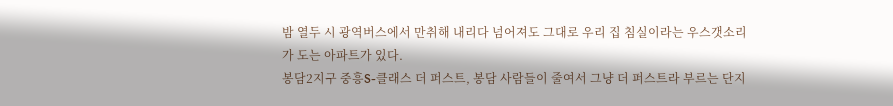밤 열두 시 광역버스에서 만취해 내리다 넘어져도 그대로 우리 집 침실이라는 우스갯소리가 도는 아파트가 있다.
봉담2지구 중흥S-클래스 더 퍼스트, 봉담 사람들이 줄여서 그냥 더 퍼스트라 부르는 단지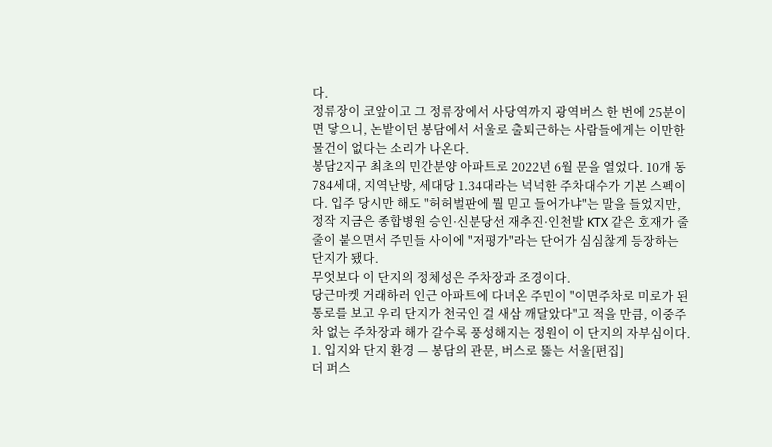다.
정류장이 코앞이고 그 정류장에서 사당역까지 광역버스 한 번에 25분이면 닿으니, 논밭이던 봉담에서 서울로 출퇴근하는 사람들에게는 이만한 물건이 없다는 소리가 나온다.
봉담2지구 최초의 민간분양 아파트로 2022년 6월 문을 열었다. 10개 동 784세대, 지역난방, 세대당 1.34대라는 넉넉한 주차대수가 기본 스펙이다. 입주 당시만 해도 "허허벌판에 뭘 믿고 들어가냐"는 말을 들었지만, 정작 지금은 종합병원 승인·신분당선 재추진·인천발 KTX 같은 호재가 줄줄이 붙으면서 주민들 사이에 "저평가"라는 단어가 심심찮게 등장하는 단지가 됐다.
무엇보다 이 단지의 정체성은 주차장과 조경이다.
당근마켓 거래하러 인근 아파트에 다녀온 주민이 "이면주차로 미로가 된 통로를 보고 우리 단지가 천국인 걸 새삼 깨달았다"고 적을 만큼, 이중주차 없는 주차장과 해가 갈수록 풍성해지는 정원이 이 단지의 자부심이다.
1. 입지와 단지 환경 — 봉담의 관문, 버스로 뚫는 서울[편집]
더 퍼스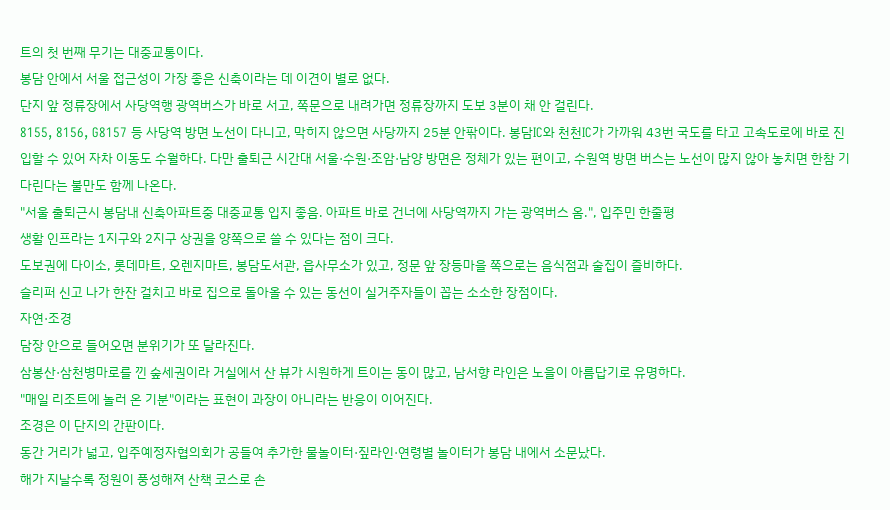트의 첫 번째 무기는 대중교통이다.
봉담 안에서 서울 접근성이 가장 좋은 신축이라는 데 이견이 별로 없다.
단지 앞 정류장에서 사당역행 광역버스가 바로 서고, 쪽문으로 내려가면 정류장까지 도보 3분이 채 안 걸린다.
8155, 8156, G8157 등 사당역 방면 노선이 다니고, 막히지 않으면 사당까지 25분 안팎이다. 봉담IC와 천천IC가 가까워 43번 국도를 타고 고속도로에 바로 진입할 수 있어 자차 이동도 수월하다. 다만 출퇴근 시간대 서울·수원·조암·남양 방면은 정체가 있는 편이고, 수원역 방면 버스는 노선이 많지 않아 놓치면 한참 기다린다는 불만도 함께 나온다.
"서울 출퇴근시 봉담내 신축아파트중 대중교통 입지 좋음. 아파트 바로 건너에 사당역까지 가는 광역버스 옴.", 입주민 한줄평
생활 인프라는 1지구와 2지구 상권을 양쪽으로 쓸 수 있다는 점이 크다.
도보권에 다이소, 롯데마트, 오렌지마트, 봉담도서관, 읍사무소가 있고, 정문 앞 장등마을 쪽으로는 음식점과 술집이 즐비하다.
슬리퍼 신고 나가 한잔 걸치고 바로 집으로 돌아올 수 있는 동선이 실거주자들이 꼽는 소소한 장점이다.
자연·조경
담장 안으로 들어오면 분위기가 또 달라진다.
삼봉산·삼천병마로를 낀 숲세권이라 거실에서 산 뷰가 시원하게 트이는 동이 많고, 남서향 라인은 노을이 아름답기로 유명하다.
"매일 리조트에 놀러 온 기분"이라는 표현이 과장이 아니라는 반응이 이어진다.
조경은 이 단지의 간판이다.
동간 거리가 넓고, 입주예정자협의회가 공들여 추가한 물놀이터·짚라인·연령별 놀이터가 봉담 내에서 소문났다.
해가 지날수록 정원이 풍성해져 산책 코스로 손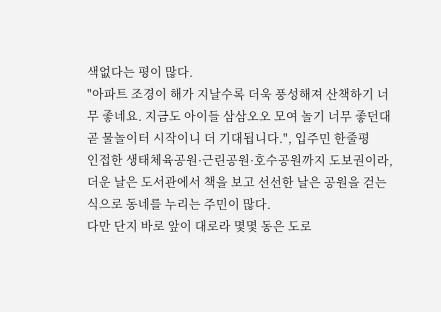색없다는 평이 많다.
"아파트 조경이 해가 지날수록 더욱 풍성해져 산책하기 너무 좋네요. 지금도 아이들 삼삼오오 모여 놀기 너무 좋던대 곧 물놀이터 시작이니 더 기대됩니다.", 입주민 한줄평
인접한 생태체육공원·근린공원·호수공원까지 도보권이라, 더운 날은 도서관에서 책을 보고 선선한 날은 공원을 걷는 식으로 동네를 누리는 주민이 많다.
다만 단지 바로 앞이 대로라 몇몇 동은 도로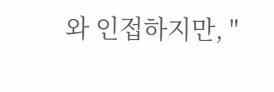와 인접하지만, "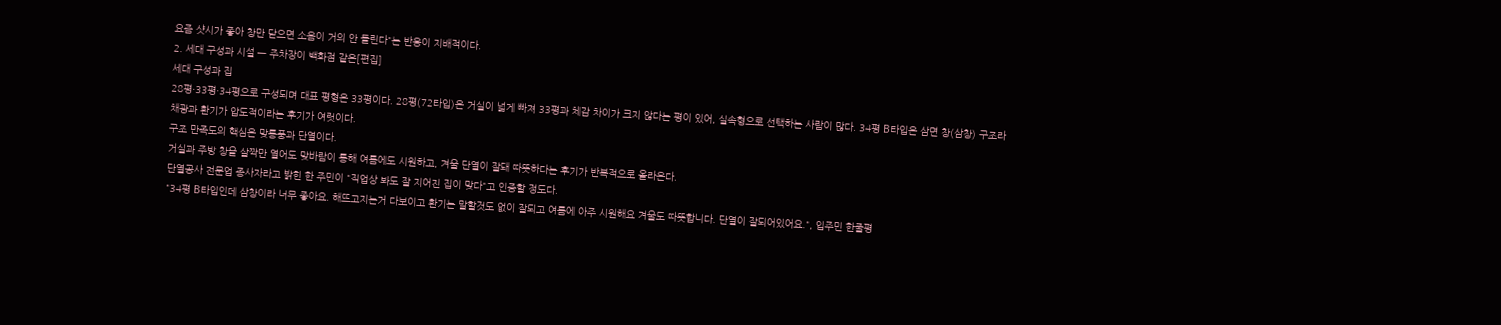요즘 샷시가 좋아 창만 닫으면 소음이 거의 안 들린다"는 반응이 지배적이다.
2. 세대 구성과 시설 — 주차장이 백화점 같은[편집]
세대 구성과 집
28평·33평·34평으로 구성되며 대표 평형은 33평이다. 28평(72타입)은 거실이 넓게 빠져 33평과 체감 차이가 크지 않다는 평이 있어, 실속형으로 선택하는 사람이 많다. 34평 B타입은 삼면 창(삼창) 구조라 채광과 환기가 압도적이라는 후기가 여럿이다.
구조 만족도의 핵심은 맞통풍과 단열이다.
거실과 주방 창을 살짝만 열어도 맞바람이 통해 여름에도 시원하고, 겨울 단열이 잘돼 따뜻하다는 후기가 반복적으로 올라온다.
단열공사 전문업 종사자라고 밝힌 한 주민이 "직업상 봐도 잘 지어진 집이 맞다"고 인증할 정도다.
"34평 B타입인데 삼창이라 너무 좋아요. 해뜨고지는거 다보이고 환기는 말할것도 없이 잘되고 여름에 아주 시원해요 겨울도 따뜻합니다. 단열이 잘되어있어요.", 입주민 한줄평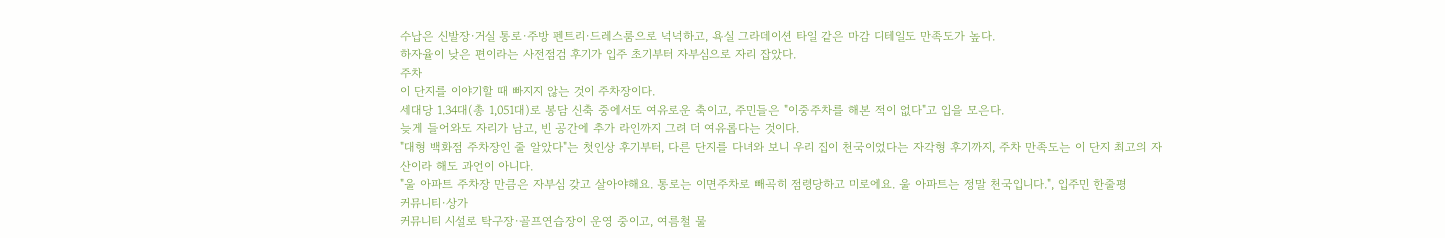수납은 신발장·거실 통로·주방 펜트리·드레스룸으로 넉넉하고, 욕실 그라데이션 타일 같은 마감 디테일도 만족도가 높다.
하자율이 낮은 편이라는 사전점검 후기가 입주 초기부터 자부심으로 자리 잡았다.
주차
이 단지를 이야기할 때 빠지지 않는 것이 주차장이다.
세대당 1.34대(총 1,051대)로 봉담 신축 중에서도 여유로운 축이고, 주민들은 "이중주차를 해본 적이 없다"고 입을 모은다.
늦게 들어와도 자리가 남고, 빈 공간에 추가 라인까지 그려 더 여유롭다는 것이다.
"대형 백화점 주차장인 줄 알았다"는 첫인상 후기부터, 다른 단지를 다녀와 보니 우리 집이 천국이었다는 자각형 후기까지, 주차 만족도는 이 단지 최고의 자산이라 해도 과언이 아니다.
"울 아파트 주차장 만큼은 자부심 갖고 살아야해요. 통로는 이면주차로 빼곡히 점령당하고 미로에요. 울 아파트는 정말 천국입니다.", 입주민 한줄평
커뮤니티·상가
커뮤니티 시설로 탁구장·골프연습장이 운영 중이고, 여름철 물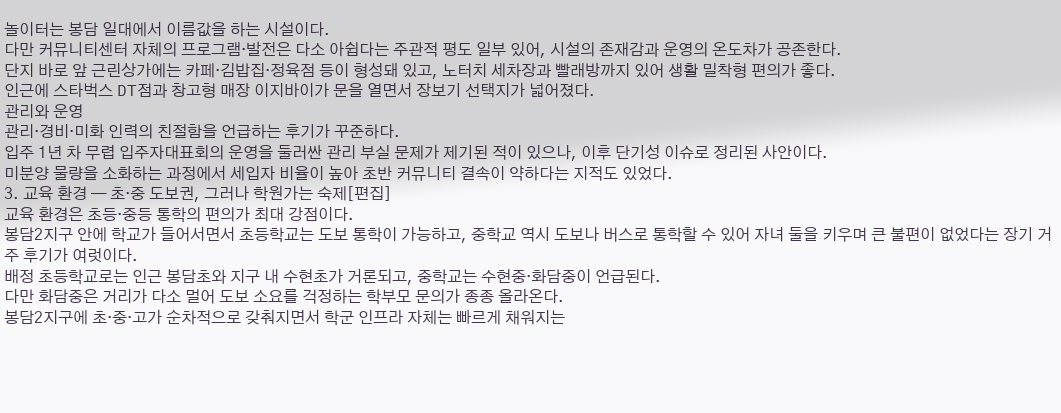놀이터는 봉담 일대에서 이름값을 하는 시설이다.
다만 커뮤니티센터 자체의 프로그램·발전은 다소 아쉽다는 주관적 평도 일부 있어, 시설의 존재감과 운영의 온도차가 공존한다.
단지 바로 앞 근린상가에는 카페·김밥집·정육점 등이 형성돼 있고, 노터치 세차장과 빨래방까지 있어 생활 밀착형 편의가 좋다.
인근에 스타벅스 DT점과 창고형 매장 이지바이가 문을 열면서 장보기 선택지가 넓어졌다.
관리와 운영
관리·경비·미화 인력의 친절함을 언급하는 후기가 꾸준하다.
입주 1년 차 무렵 입주자대표회의 운영을 둘러싼 관리 부실 문제가 제기된 적이 있으나, 이후 단기성 이슈로 정리된 사안이다.
미분양 물량을 소화하는 과정에서 세입자 비율이 높아 초반 커뮤니티 결속이 약하다는 지적도 있었다.
3. 교육 환경 — 초·중 도보권, 그러나 학원가는 숙제[편집]
교육 환경은 초등·중등 통학의 편의가 최대 강점이다.
봉담2지구 안에 학교가 들어서면서 초등학교는 도보 통학이 가능하고, 중학교 역시 도보나 버스로 통학할 수 있어 자녀 둘을 키우며 큰 불편이 없었다는 장기 거주 후기가 여럿이다.
배정 초등학교로는 인근 봉담초와 지구 내 수현초가 거론되고, 중학교는 수현중·화담중이 언급된다.
다만 화담중은 거리가 다소 멀어 도보 소요를 걱정하는 학부모 문의가 종종 올라온다.
봉담2지구에 초·중·고가 순차적으로 갖춰지면서 학군 인프라 자체는 빠르게 채워지는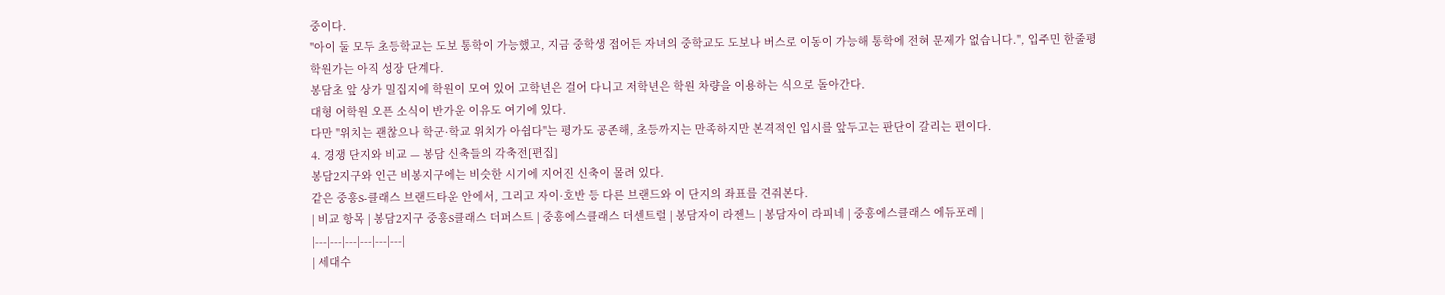중이다.
"아이 둘 모두 초등학교는 도보 통학이 가능했고, 지금 중학생 접어든 자녀의 중학교도 도보나 버스로 이동이 가능해 통학에 전혀 문제가 없습니다.", 입주민 한줄평
학원가는 아직 성장 단계다.
봉담초 앞 상가 밀집지에 학원이 모여 있어 고학년은 걸어 다니고 저학년은 학원 차량을 이용하는 식으로 돌아간다.
대형 어학원 오픈 소식이 반가운 이유도 여기에 있다.
다만 "위치는 괜찮으나 학군·학교 위치가 아쉽다"는 평가도 공존해, 초등까지는 만족하지만 본격적인 입시를 앞두고는 판단이 갈리는 편이다.
4. 경쟁 단지와 비교 — 봉담 신축들의 각축전[편집]
봉담2지구와 인근 비봉지구에는 비슷한 시기에 지어진 신축이 몰려 있다.
같은 중흥S-클래스 브랜드타운 안에서, 그리고 자이·호반 등 다른 브랜드와 이 단지의 좌표를 견줘본다.
| 비교 항목 | 봉담2지구 중흥S클래스 더퍼스트 | 중흥에스클래스 더센트럴 | 봉담자이 라젠느 | 봉담자이 라피네 | 중흥에스클래스 에듀포레 |
|---|---|---|---|---|---|
| 세대수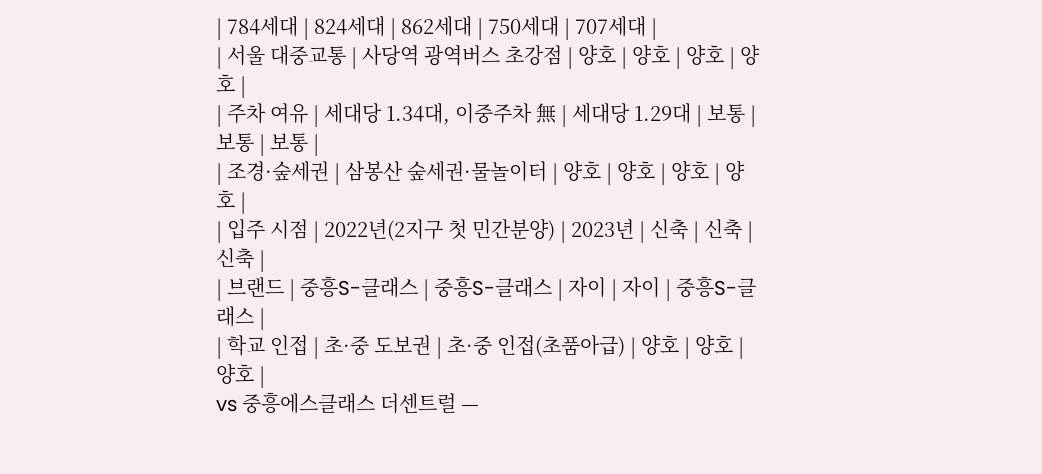| 784세대 | 824세대 | 862세대 | 750세대 | 707세대 |
| 서울 대중교통 | 사당역 광역버스 초강점 | 양호 | 양호 | 양호 | 양호 |
| 주차 여유 | 세대당 1.34대, 이중주차 無 | 세대당 1.29대 | 보통 | 보통 | 보통 |
| 조경·숲세권 | 삼봉산 숲세권·물놀이터 | 양호 | 양호 | 양호 | 양호 |
| 입주 시점 | 2022년(2지구 첫 민간분양) | 2023년 | 신축 | 신축 | 신축 |
| 브랜드 | 중흥S-클래스 | 중흥S-클래스 | 자이 | 자이 | 중흥S-클래스 |
| 학교 인접 | 초·중 도보권 | 초·중 인접(초품아급) | 양호 | 양호 | 양호 |
vs 중흥에스클래스 더센트럴 —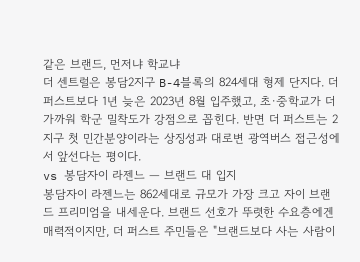같은 브랜드, 먼저냐 학교냐
더 센트럴은 봉담2지구 B-4블록의 824세대 형제 단지다. 더 퍼스트보다 1년 늦은 2023년 8월 입주했고, 초·중학교가 더 가까워 학군 밀착도가 강점으로 꼽힌다. 반면 더 퍼스트는 2지구 첫 민간분양이라는 상징성과 대로변 광역버스 접근성에서 앞선다는 평이다.
vs 봉담자이 라젠느 — 브랜드 대 입지
봉담자이 라젠느는 862세대로 규모가 가장 크고 자이 브랜드 프리미엄을 내세운다. 브랜드 선호가 뚜렷한 수요층에겐 매력적이지만, 더 퍼스트 주민들은 "브랜드보다 사는 사람이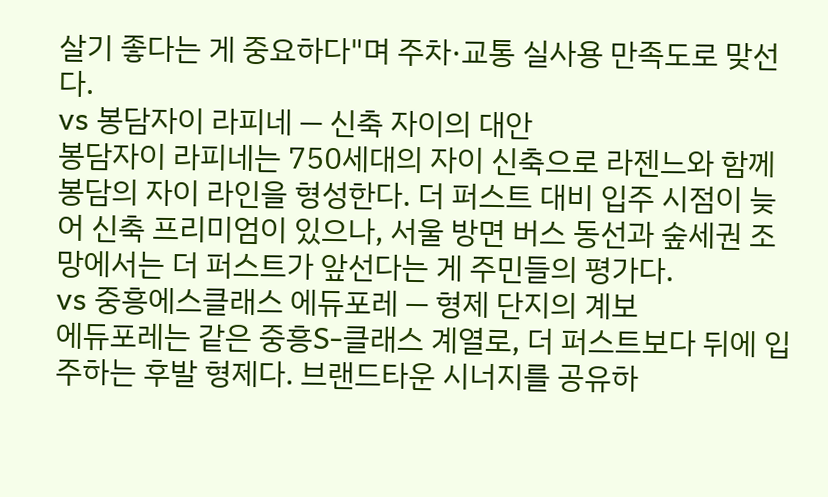살기 좋다는 게 중요하다"며 주차·교통 실사용 만족도로 맞선다.
vs 봉담자이 라피네 — 신축 자이의 대안
봉담자이 라피네는 750세대의 자이 신축으로 라젠느와 함께 봉담의 자이 라인을 형성한다. 더 퍼스트 대비 입주 시점이 늦어 신축 프리미엄이 있으나, 서울 방면 버스 동선과 숲세권 조망에서는 더 퍼스트가 앞선다는 게 주민들의 평가다.
vs 중흥에스클래스 에듀포레 — 형제 단지의 계보
에듀포레는 같은 중흥S-클래스 계열로, 더 퍼스트보다 뒤에 입주하는 후발 형제다. 브랜드타운 시너지를 공유하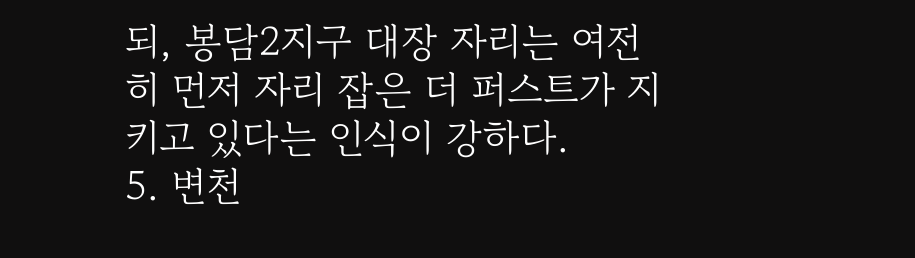되, 봉담2지구 대장 자리는 여전히 먼저 자리 잡은 더 퍼스트가 지키고 있다는 인식이 강하다.
5. 변천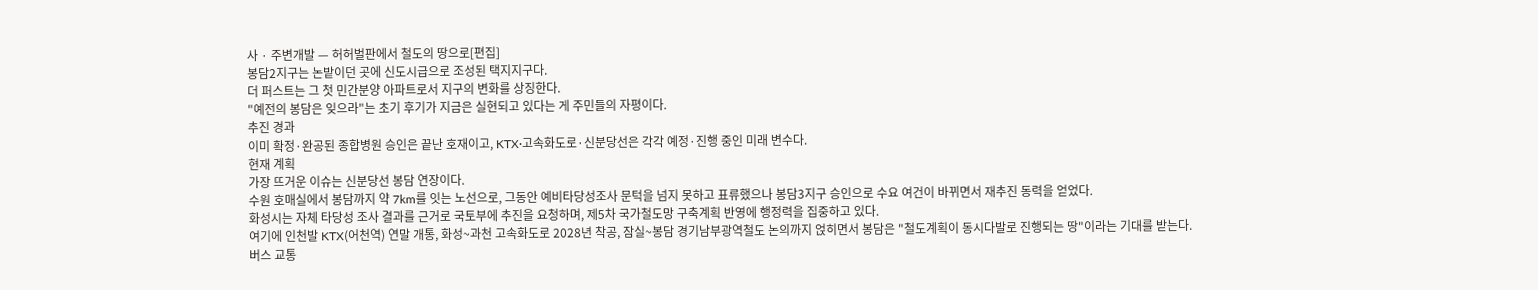사 · 주변개발 — 허허벌판에서 철도의 땅으로[편집]
봉담2지구는 논밭이던 곳에 신도시급으로 조성된 택지지구다.
더 퍼스트는 그 첫 민간분양 아파트로서 지구의 변화를 상징한다.
"예전의 봉담은 잊으라"는 초기 후기가 지금은 실현되고 있다는 게 주민들의 자평이다.
추진 경과
이미 확정·완공된 종합병원 승인은 끝난 호재이고, KTX·고속화도로·신분당선은 각각 예정·진행 중인 미래 변수다.
현재 계획
가장 뜨거운 이슈는 신분당선 봉담 연장이다.
수원 호매실에서 봉담까지 약 7km를 잇는 노선으로, 그동안 예비타당성조사 문턱을 넘지 못하고 표류했으나 봉담3지구 승인으로 수요 여건이 바뀌면서 재추진 동력을 얻었다.
화성시는 자체 타당성 조사 결과를 근거로 국토부에 추진을 요청하며, 제5차 국가철도망 구축계획 반영에 행정력을 집중하고 있다.
여기에 인천발 KTX(어천역) 연말 개통, 화성~과천 고속화도로 2028년 착공, 잠실~봉담 경기남부광역철도 논의까지 얹히면서 봉담은 "철도계획이 동시다발로 진행되는 땅"이라는 기대를 받는다.
버스 교통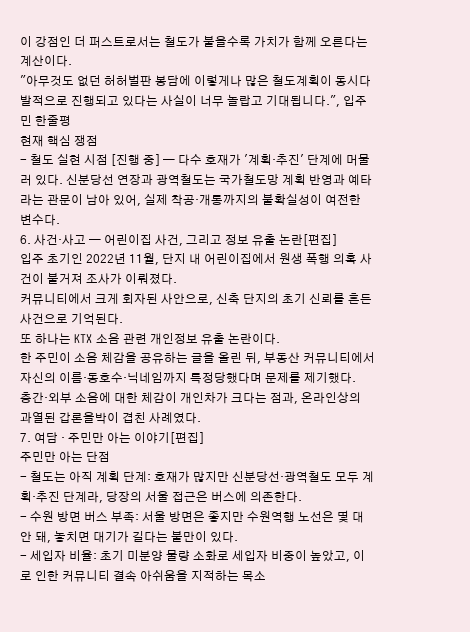이 강점인 더 퍼스트로서는 철도가 붙을수록 가치가 함께 오른다는 계산이다.
"아무것도 없던 허허벌판 봉담에 이렇게나 많은 철도계획이 동시다발적으로 진행되고 있다는 사실이 너무 놀랍고 기대됩니다.", 입주민 한줄평
현재 핵심 쟁점
- 철도 실현 시점 [진행 중] — 다수 호재가 '계획·추진' 단계에 머물러 있다. 신분당선 연장과 광역철도는 국가철도망 계획 반영과 예타라는 관문이 남아 있어, 실제 착공·개통까지의 불확실성이 여전한 변수다.
6. 사건·사고 — 어린이집 사건, 그리고 정보 유출 논란[편집]
입주 초기인 2022년 11월, 단지 내 어린이집에서 원생 폭행 의혹 사건이 불거져 조사가 이뤄졌다.
커뮤니티에서 크게 회자된 사안으로, 신축 단지의 초기 신뢰를 흔든 사건으로 기억된다.
또 하나는 KTX 소음 관련 개인정보 유출 논란이다.
한 주민이 소음 체감을 공유하는 글을 올린 뒤, 부동산 커뮤니티에서 자신의 이름·동호수·닉네임까지 특정당했다며 문제를 제기했다.
층간·외부 소음에 대한 체감이 개인차가 크다는 점과, 온라인상의 과열된 갑론을박이 겹친 사례였다.
7. 여담 · 주민만 아는 이야기[편집]
주민만 아는 단점
- 철도는 아직 계획 단계: 호재가 많지만 신분당선·광역철도 모두 계획·추진 단계라, 당장의 서울 접근은 버스에 의존한다.
- 수원 방면 버스 부족: 서울 방면은 좋지만 수원역행 노선은 몇 대 안 돼, 놓치면 대기가 길다는 불만이 있다.
- 세입자 비율: 초기 미분양 물량 소화로 세입자 비중이 높았고, 이로 인한 커뮤니티 결속 아쉬움을 지적하는 목소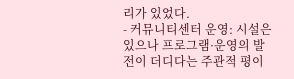리가 있었다.
- 커뮤니티센터 운영: 시설은 있으나 프로그램·운영의 발전이 더디다는 주관적 평이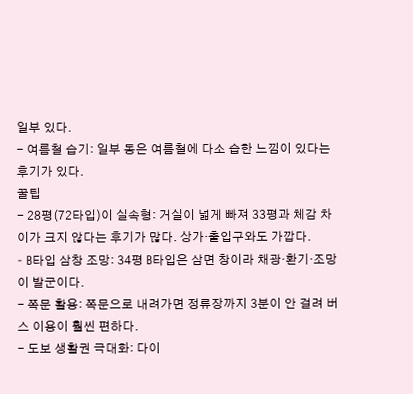일부 있다.
- 여름철 습기: 일부 동은 여름철에 다소 습한 느낌이 있다는 후기가 있다.
꿀팁
- 28평(72타입)이 실속형: 거실이 넓게 빠져 33평과 체감 차이가 크지 않다는 후기가 많다. 상가·출입구와도 가깝다.
- B타입 삼창 조망: 34평 B타입은 삼면 창이라 채광·환기·조망이 발군이다.
- 쪽문 활용: 쪽문으로 내려가면 정류장까지 3분이 안 걸려 버스 이용이 훨씬 편하다.
- 도보 생활권 극대화: 다이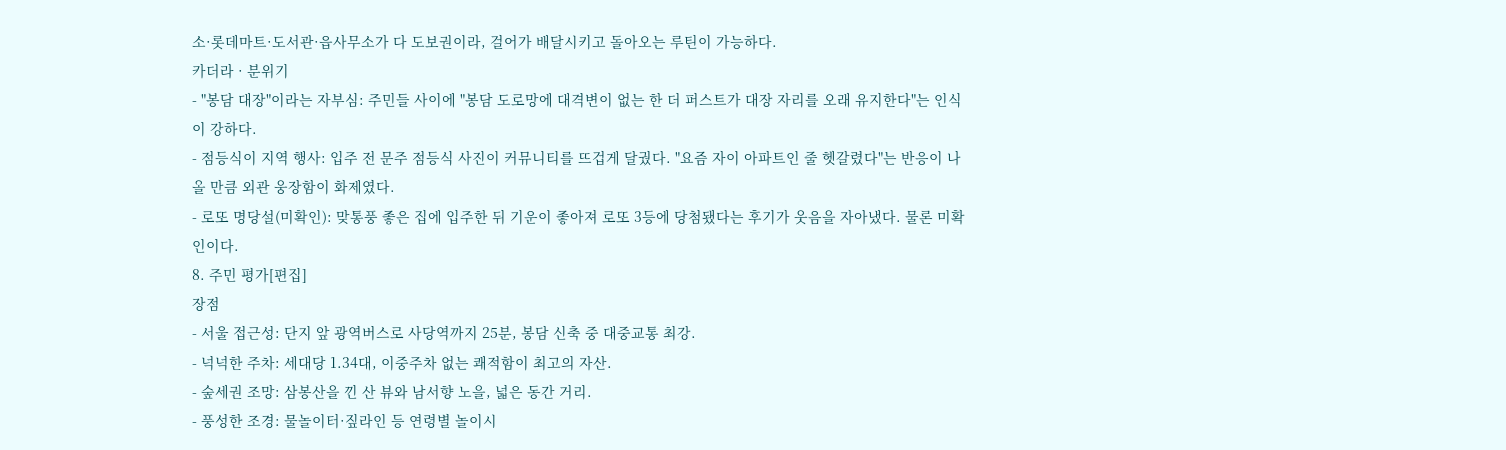소·롯데마트·도서관·읍사무소가 다 도보권이라, 걸어가 배달시키고 돌아오는 루틴이 가능하다.
카더라 · 분위기
- "봉담 대장"이라는 자부심: 주민들 사이에 "봉담 도로망에 대격변이 없는 한 더 퍼스트가 대장 자리를 오래 유지한다"는 인식이 강하다.
- 점등식이 지역 행사: 입주 전 문주 점등식 사진이 커뮤니티를 뜨겁게 달궜다. "요즘 자이 아파트인 줄 헷갈렸다"는 반응이 나올 만큼 외관 웅장함이 화제였다.
- 로또 명당설(미확인): 맞통풍 좋은 집에 입주한 뒤 기운이 좋아져 로또 3등에 당첨됐다는 후기가 웃음을 자아냈다. 물론 미확인이다.
8. 주민 평가[편집]
장점
- 서울 접근성: 단지 앞 광역버스로 사당역까지 25분, 봉담 신축 중 대중교통 최강.
- 넉넉한 주차: 세대당 1.34대, 이중주차 없는 쾌적함이 최고의 자산.
- 숲세권 조망: 삼봉산을 낀 산 뷰와 남서향 노을, 넓은 동간 거리.
- 풍성한 조경: 물놀이터·짚라인 등 연령별 놀이시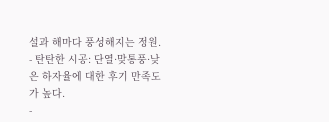설과 해마다 풍성해지는 정원.
- 탄탄한 시공: 단열·맞통풍·낮은 하자율에 대한 후기 만족도가 높다.
-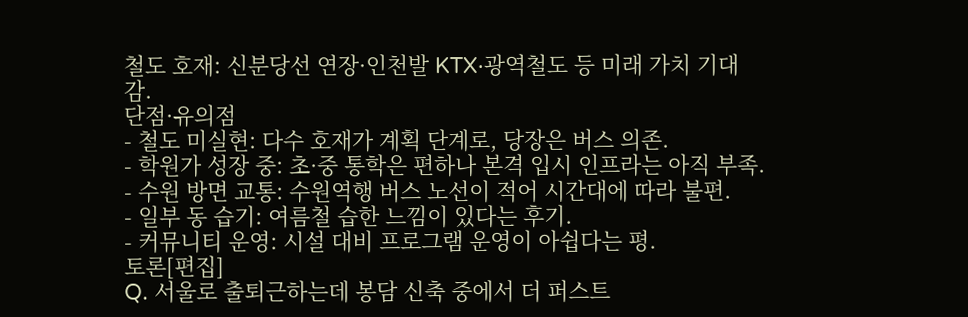철도 호재: 신분당선 연장·인천발 KTX·광역철도 등 미래 가치 기대감.
단점·유의점
- 철도 미실현: 다수 호재가 계획 단계로, 당장은 버스 의존.
- 학원가 성장 중: 초·중 통학은 편하나 본격 입시 인프라는 아직 부족.
- 수원 방면 교통: 수원역행 버스 노선이 적어 시간대에 따라 불편.
- 일부 동 습기: 여름철 습한 느낌이 있다는 후기.
- 커뮤니티 운영: 시설 대비 프로그램 운영이 아쉽다는 평.
토론[편집]
Q. 서울로 출퇴근하는데 봉담 신축 중에서 더 퍼스트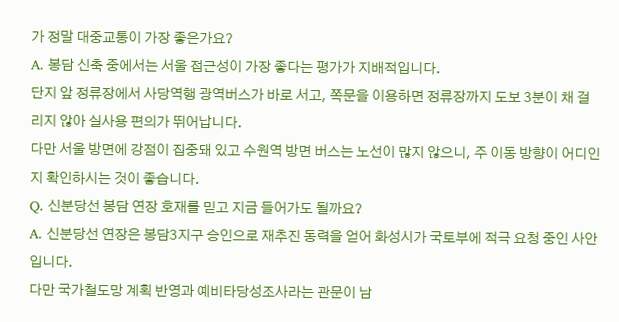가 정말 대중교통이 가장 좋은가요?
A. 봉담 신축 중에서는 서울 접근성이 가장 좋다는 평가가 지배적입니다.
단지 앞 정류장에서 사당역행 광역버스가 바로 서고, 쪽문을 이용하면 정류장까지 도보 3분이 채 걸리지 않아 실사용 편의가 뛰어납니다.
다만 서울 방면에 강점이 집중돼 있고 수원역 방면 버스는 노선이 많지 않으니, 주 이동 방향이 어디인지 확인하시는 것이 좋습니다.
Q. 신분당선 봉담 연장 호재를 믿고 지금 들어가도 될까요?
A. 신분당선 연장은 봉담3지구 승인으로 재추진 동력을 얻어 화성시가 국토부에 적극 요청 중인 사안입니다.
다만 국가철도망 계획 반영과 예비타당성조사라는 관문이 남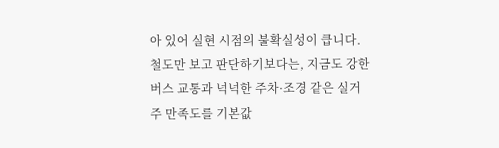아 있어 실현 시점의 불확실성이 큽니다.
철도만 보고 판단하기보다는, 지금도 강한 버스 교통과 넉넉한 주차·조경 같은 실거주 만족도를 기본값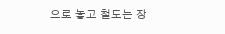으로 놓고 철도는 장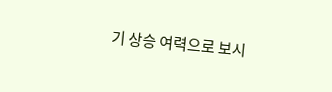기 상승 여력으로 보시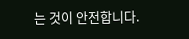는 것이 안전합니다.